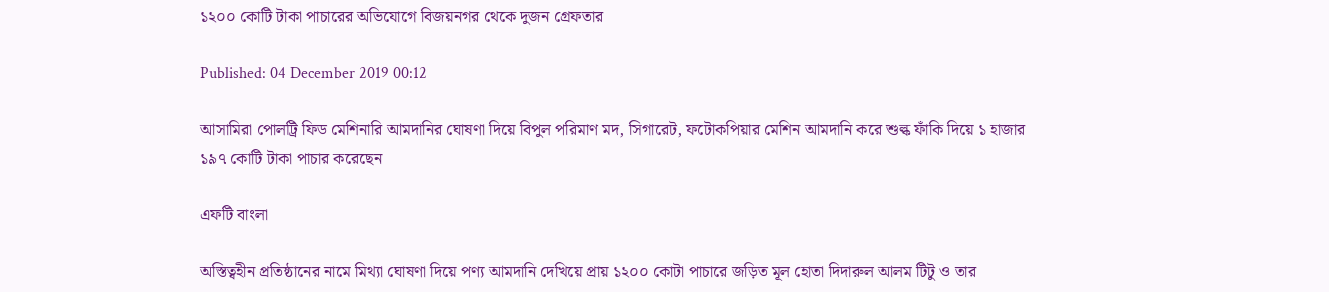১২০০ কোটি টাকা পাচারের অভিযোগে বিজয়নগর থেকে দুজন গ্রেফতার

Published: 04 December 2019 00:12

আসামিরা পোলট্রি ফিড মেশিনারি আমদানির ঘোষণা দিয়ে বিপুল পরিমাণ মদ, সিগারেট, ফটোকপিয়ার মেশিন আমদানি করে শুল্ক ফাঁকি দিয়ে ১ হাজার ১৯৭ কোটি টাকা পাচার করেছেন

এফটি বাংলা

অস্তিত্বহীন প্রতিষ্ঠানের নামে মিথ্যা ঘোষণা দিয়ে পণ্য আমদানি দেখিয়ে প্রায় ১২০০ কোটা পাচারে জড়িত মূল হোতা দিদারুল আলম টিটু ও তার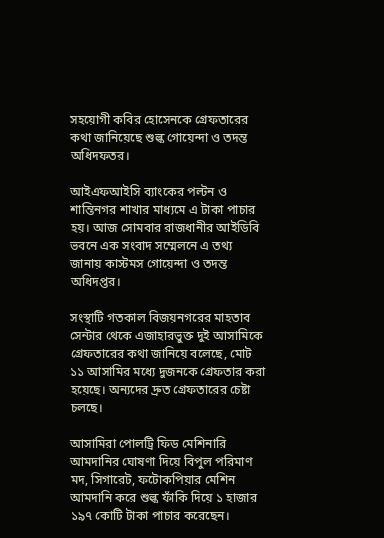সহয়োগী কবির হোসেনকে গ্রেফতারের কথা জানিয়েছে শুল্ক গোয়েন্দা ও তদন্ত অধিদফতর।

আইএফআইসি ব্যাংকের পল্টন ও শান্তিনগর শাখার মাধ্যমে এ টাকা পাচার হয়। আজ সোমবার রাজধানীর আইডিবি ভবনে এক সংবাদ সম্মেলনে এ তথ্য জানায় কাস্টমস গোয়েন্দা ও তদন্ত অধিদপ্তর।

সংস্থাটি গতকাল বিজয়নগরের মাহতাব সেন্টার থেকে এজাহারভুক্ত দুই আসামিকে গ্রেফতারের কথা জানিয়ে বলেছে, মোট ১১ আসামির মধ্যে দুজনকে গ্রেফতার করা হয়েছে। অন্যদের দ্রুত গ্রেফতারের চেষ্টা চলছে।

আসামিরা পোলট্রি ফিড মেশিনারি আমদানির ঘোষণা দিয়ে বিপুল পরিমাণ মদ, সিগারেট, ফটোকপিয়ার মেশিন আমদানি করে শুল্ক ফাঁকি দিয়ে ১ হাজার ১৯৭ কোটি টাকা পাচার করেছেন।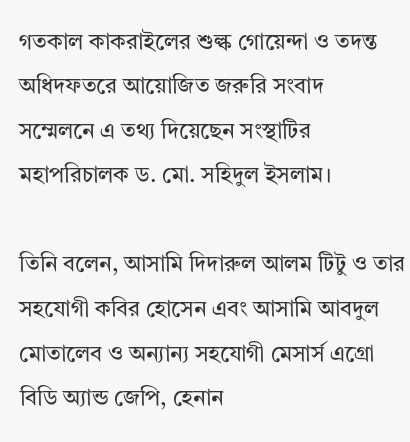গতকাল কাকরাইলের শুল্ক গোয়েন্দা ও তদন্ত অধিদফতরে আয়োজিত জরুরি সংবাদ সম্মেলনে এ তথ্য দিয়েছেন সংস্থাটির মহাপরিচালক ড. মো. সহিদুল ইসলাম।

তিনি বলেন, আসামি দিদারুল আলম টিটু ও তার সহযোগী কবির হোসেন এবং আসামি আবদুল মোতালেব ও অন্যান্য সহযোগী মেসার্স এগ্রো বিডি অ্যান্ড জেপি, হেনান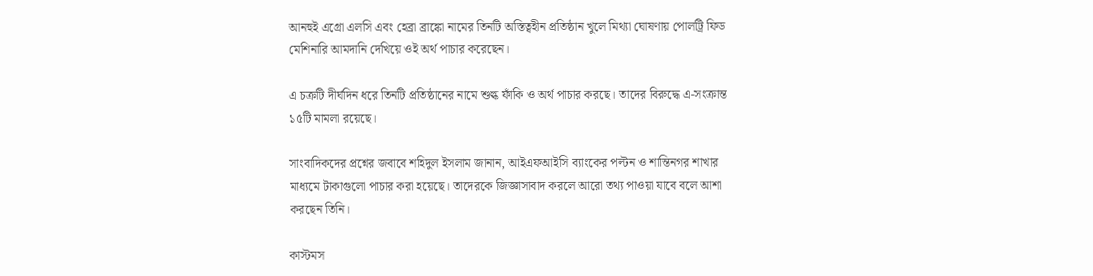আনহুই এগ্রো এলসি এবং হেব্রা ব্রাঙ্কো নামের তিনটি অস্তিত্বহীন প্রতিষ্ঠান খুলে মিথ্যা ঘোষণায় পোলট্রি ফিড মেশিনারি আমদানি দেখিয়ে ওই অর্থ পাচার করেছেন।

এ চক্রটি দীর্ঘদিন ধরে তিনটি প্রতিষ্ঠানের নামে শুল্ক ফাঁকি ও অর্থ পাচার করছে। তাদের বিরুদ্ধে এ-সংক্রান্ত ১৫টি মামলা রয়েছে।

সাংবাদিকদের প্রশ্নের জবাবে শহিদুল ইসলাম জানান, আইএফআইসি ব্যাংকের পল্টন ও শান্তিনগর শাখার মাধ্যমে টাকাগুলো পাচার করা হয়েছে। তাদেরকে জিজ্ঞাসাবাদ করলে আরো তথ্য পাওয়া যাবে বলে আশা করছেন তিনি।

কাস্টমস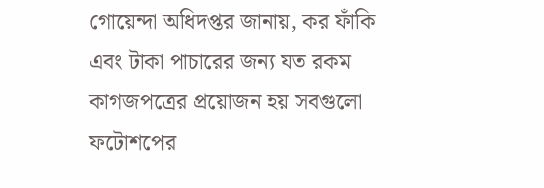গোয়েন্দা অধিদপ্তর জানায়, কর ফাঁকি এবং টাকা পাচারের জন্য যত রকম কাগজপত্রের প্রয়োজন হয় সবগুলো ফটোশপের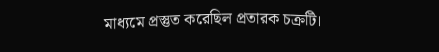মাধ্যমে প্রস্তুত করেছিল প্রতারক চক্রটি।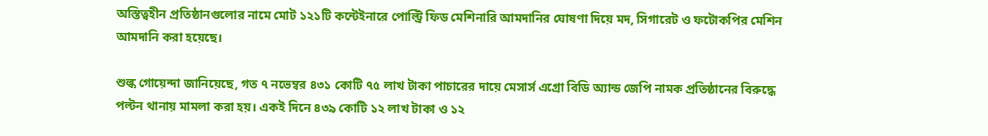অস্তিত্বহীন প্রতিষ্ঠানগুলোর নামে মোট ১২১টি কন্টেইনারে পোল্ট্রি ফিড মেশিনারি আমদানির ঘোষণা দিয়ে মদ, সিগারেট ও ফটোকপির মেশিন আমদানি করা হয়েছে।

শুল্ক গোয়েন্দা জানিয়েছে, গত ৭ নভেম্বর ৪৩১ কোটি ৭৫ লাখ টাকা পাচারের দায়ে মেসার্স এগ্রো বিডি অ্যান্ড জেপি নামক প্রতিষ্ঠানের বিরুদ্ধে পল্টন থানায় মামলা করা হয়। একই দিনে ৪৩৯ কোটি ১২ লাখ টাকা ও ১২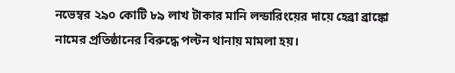নভেম্বর ২৯০ কোটি ৮৯ লাখ টাকার মানি লন্ডারিংয়ের দায়ে হেব্রা ব্রাঙ্কো নামের প্রতিষ্ঠানের বিরুদ্ধে পল্টন থানায় মামলা হয়।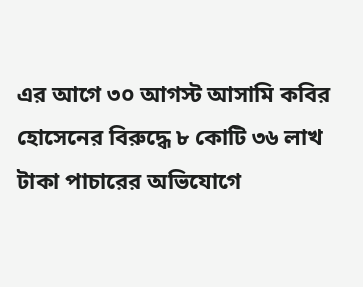এর আগে ৩০ আগস্ট আসামি কবির হোসেনের বিরুদ্ধে ৮ কোটি ৩৬ লাখ টাকা পাচারের অভিযোগে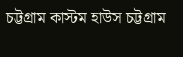চট্টগ্রাম কাস্টম হাউস চট্টগ্রাম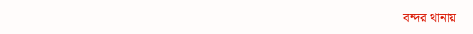বন্দর থানায়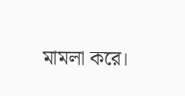মামলা করে।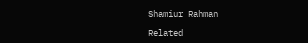Shamiur Rahman

Related